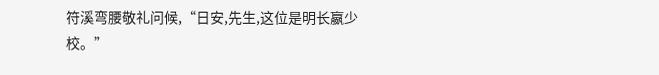符溪弯腰敬礼问候,“日安,先生,这位是明长嬴少校。”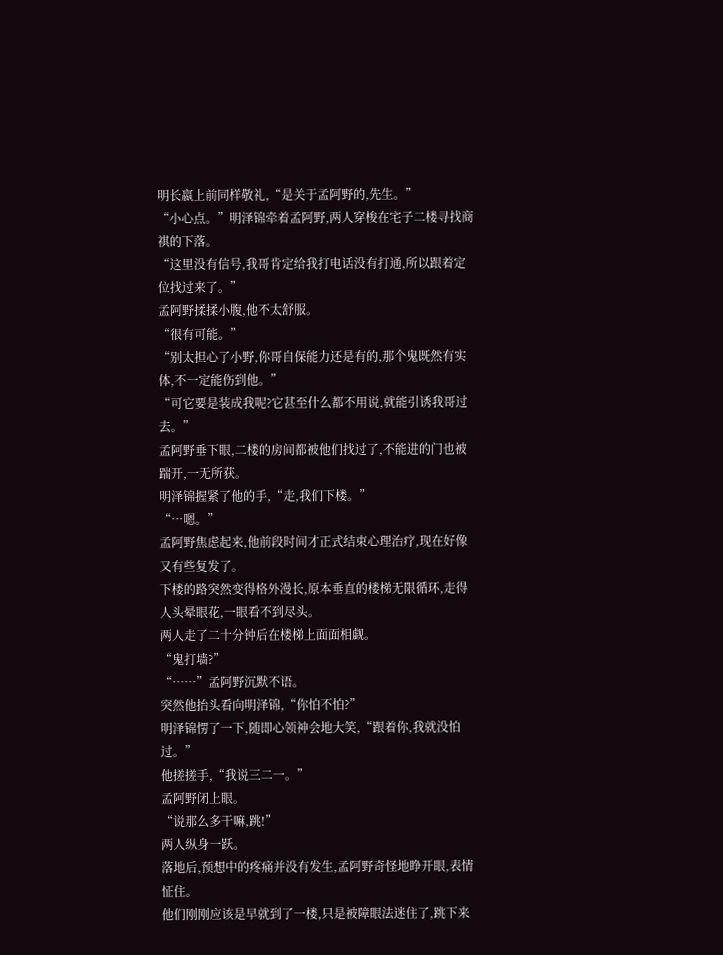明长嬴上前同样敬礼,“是关于孟阿野的,先生。”
“小心点。”明泽锦牵着孟阿野,两人穿梭在宅子二楼寻找商祺的下落。
“这里没有信号,我哥肯定给我打电话没有打通,所以跟着定位找过来了。”
孟阿野揉揉小腹,他不太舒服。
“很有可能。”
“别太担心了小野,你哥自保能力还是有的,那个鬼既然有实体,不一定能伤到他。”
“可它要是装成我呢?它甚至什么都不用说,就能引诱我哥过去。”
孟阿野垂下眼,二楼的房间都被他们找过了,不能进的门也被踹开,一无所获。
明泽锦握紧了他的手,“走,我们下楼。”
“…嗯。”
孟阿野焦虑起来,他前段时间才正式结束心理治疗,现在好像又有些复发了。
下楼的路突然变得格外漫长,原本垂直的楼梯无限循环,走得人头晕眼花,一眼看不到尽头。
两人走了二十分钟后在楼梯上面面相觑。
“鬼打墙?”
“……”孟阿野沉默不语。
突然他抬头看向明泽锦,“你怕不怕?”
明泽锦愣了一下,随即心领神会地大笑,“跟着你,我就没怕过。”
他搓搓手,“我说三二一。”
孟阿野闭上眼。
“说那么多干嘛,跳!”
两人纵身一跃。
落地后,预想中的疼痛并没有发生,孟阿野奇怪地睁开眼,表情怔住。
他们刚刚应该是早就到了一楼,只是被障眼法迷住了,跳下来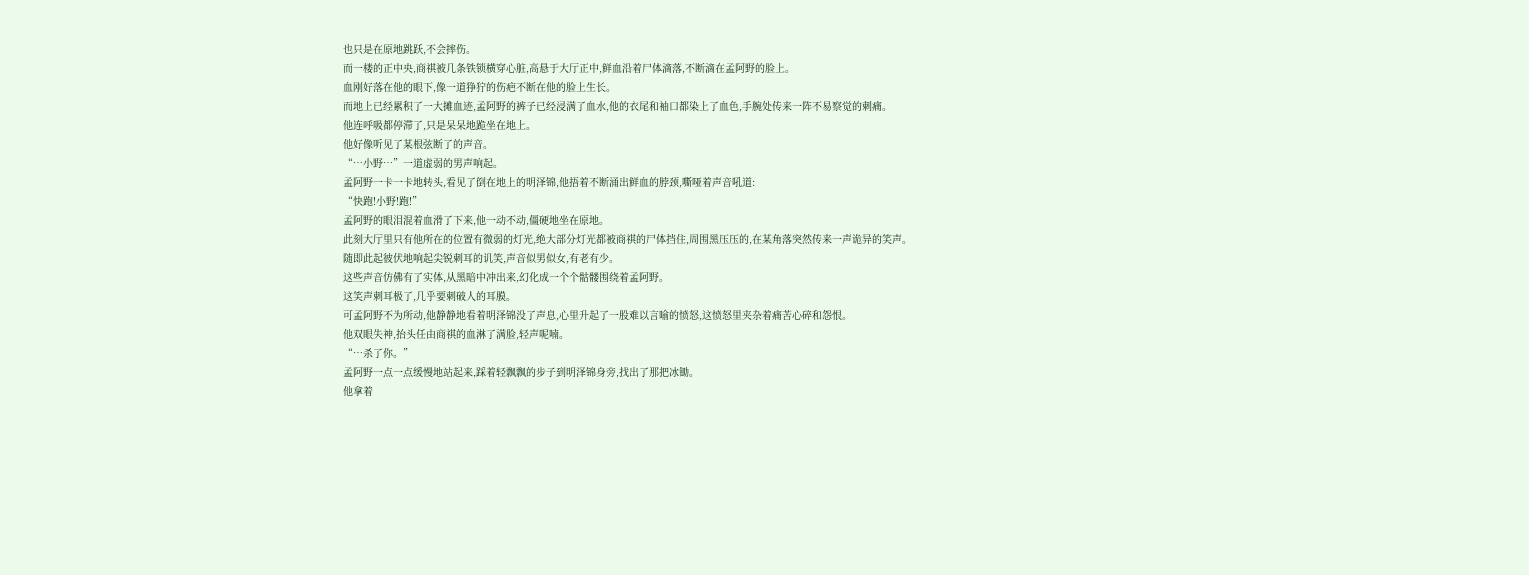也只是在原地跳跃,不会摔伤。
而一楼的正中央,商祺被几条铁锁横穿心脏,高悬于大厅正中,鲜血沿着尸体滴落,不断滴在孟阿野的脸上。
血刚好落在他的眼下,像一道狰狞的伤疤不断在他的脸上生长。
而地上已经累积了一大摊血迹,孟阿野的裤子已经浸满了血水,他的衣尾和袖口都染上了血色,手腕处传来一阵不易察觉的刺痛。
他连呼吸都停滞了,只是呆呆地跪坐在地上。
他好像听见了某根弦断了的声音。
“…小野…”一道虚弱的男声响起。
孟阿野一卡一卡地转头,看见了倒在地上的明泽锦,他捂着不断涌出鲜血的脖颈,嘶哑着声音吼道:
“快跑!小野!跑!”
孟阿野的眼泪混着血滑了下来,他一动不动,僵硬地坐在原地。
此刻大厅里只有他所在的位置有微弱的灯光,绝大部分灯光都被商祺的尸体挡住,周围黑压压的,在某角落突然传来一声诡异的笑声。
随即此起彼伏地响起尖锐刺耳的讥笑,声音似男似女,有老有少。
这些声音仿佛有了实体,从黑暗中冲出来,幻化成一个个骷髅围绕着孟阿野。
这笑声刺耳极了,几乎要刺破人的耳膜。
可孟阿野不为所动,他静静地看着明泽锦没了声息,心里升起了一股难以言喻的愤怒,这愤怒里夹杂着痛苦心碎和怨恨。
他双眼失神,抬头任由商祺的血淋了满脸,轻声呢喃。
“…杀了你。”
孟阿野一点一点缓慢地站起来,踩着轻飘飘的步子到明泽锦身旁,找出了那把冰锄。
他拿着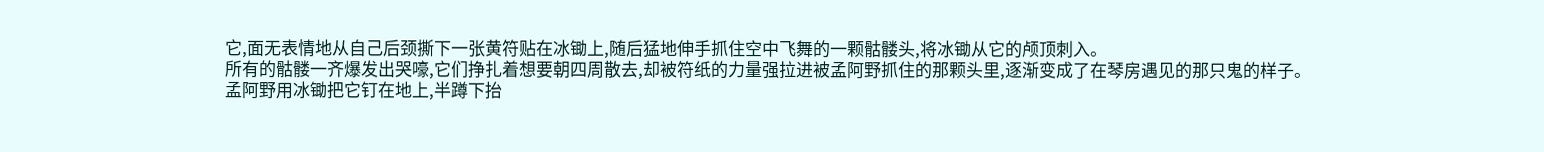它,面无表情地从自己后颈撕下一张黄符贴在冰锄上,随后猛地伸手抓住空中飞舞的一颗骷髅头,将冰锄从它的颅顶刺入。
所有的骷髅一齐爆发出哭嚎,它们挣扎着想要朝四周散去,却被符纸的力量强拉进被孟阿野抓住的那颗头里,逐渐变成了在琴房遇见的那只鬼的样子。
孟阿野用冰锄把它钉在地上,半蹲下抬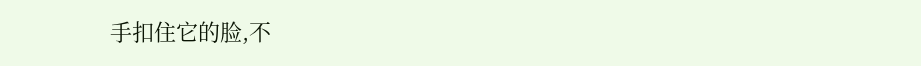手扣住它的脸,不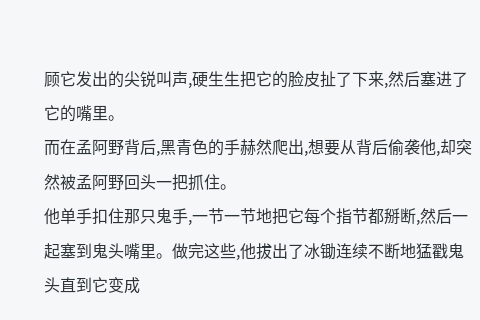顾它发出的尖锐叫声,硬生生把它的脸皮扯了下来,然后塞进了它的嘴里。
而在孟阿野背后,黑青色的手赫然爬出,想要从背后偷袭他,却突然被孟阿野回头一把抓住。
他单手扣住那只鬼手,一节一节地把它每个指节都掰断,然后一起塞到鬼头嘴里。做完这些,他拔出了冰锄连续不断地猛戳鬼头直到它变成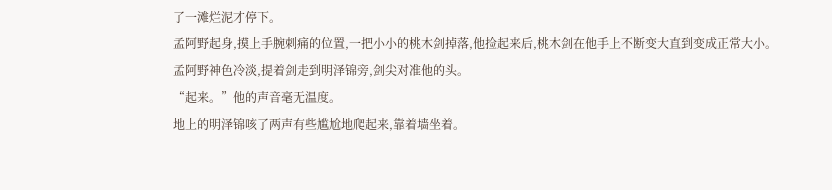了一滩烂泥才停下。
孟阿野起身,摸上手腕刺痛的位置,一把小小的桃木剑掉落,他捡起来后,桃木剑在他手上不断变大直到变成正常大小。
孟阿野神色冷淡,提着剑走到明泽锦旁,剑尖对准他的头。
“起来。”他的声音毫无温度。
地上的明泽锦咳了两声有些尴尬地爬起来,靠着墙坐着。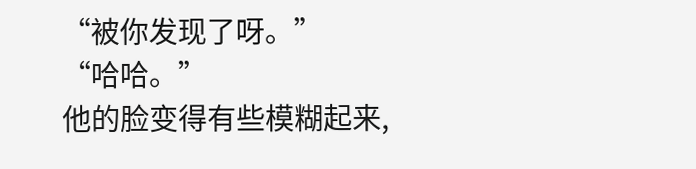“被你发现了呀。”
“哈哈。”
他的脸变得有些模糊起来,